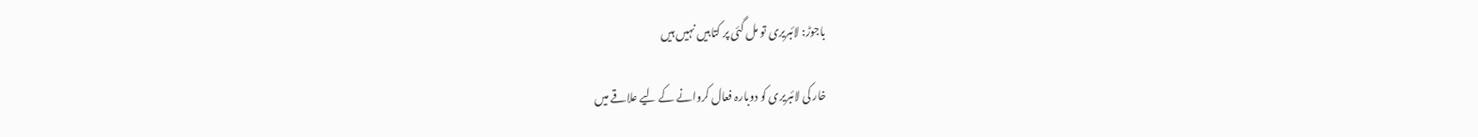باجوڑ: لائبریری تو مل گئی پر کتابیں نہیں ہیں

خار کی لائبریری کو دوبارہ فعال کروانے کے لیے علاقے میں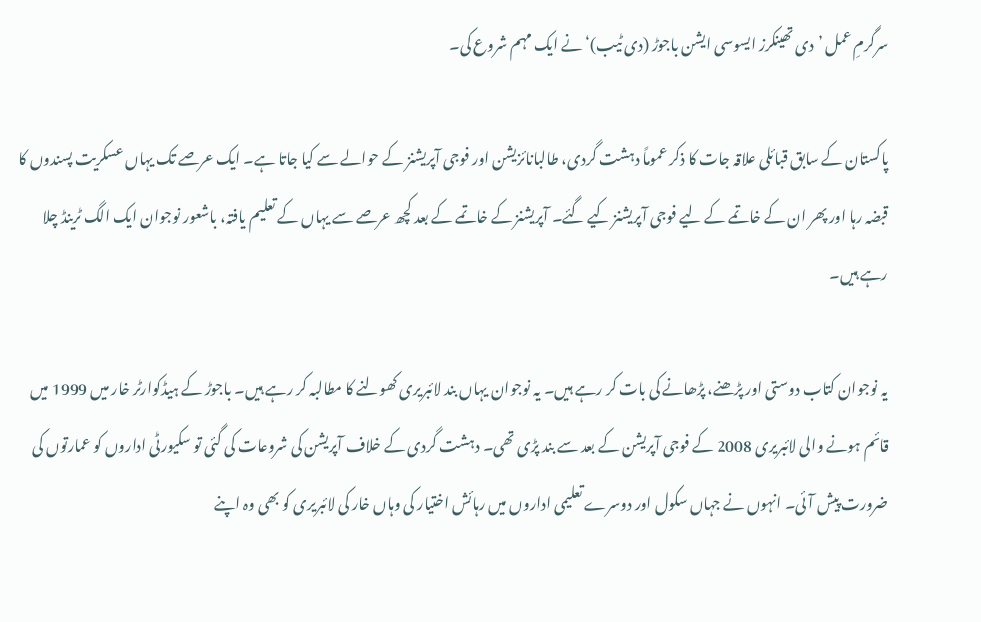سرگرمِ عمل ’دی تھینکرز ایسوسی ایشن باجوڑ (دی ٹیب)‘ نے ایک مہم شروع کی۔

پاکستان کے سابق قبائلی علاقہ جات کا ذکر عموماً دہشت گردی، طالبانائزیشن اور فوجی آپریشنز کے حوالے سے کیا جاتا ہے۔ ایک عرصے تک یہاں عسکریت پسندوں کا قبضہ رہا اور پھر ان کے خاتمے کے لیے فوجی آپریشنز کیے گئے۔ آپریشنز کے خاتمے کے بعد کچھ عرصے سے یہاں کے تعلیم یافتہ، باشعور نوجوان ایک الگ ٹرینڈ چلا رہے ہیں۔

یہ نوجوان کتاب دوستی اور پڑھنے، پڑھانے کی بات کر رہے ہیں۔ یہ نوجوان یہاں بند لائبریری کھولنے کا مطالبہ کر رہے ہیں۔ باجوڑ کے ہیڈکوارٹر خار میں 1999 میں قائم ہونے والی لائبریری 2008 کے فوجی آپریشن کے بعد سے بند پڑی تھی۔ دہشت گردی کے خلاف آپریشن کی شروعات کی گئی تو سکیورٹی اداروں کو عمارتوں کی ضرورت پیش آئی۔ انہوں نے جہاں سکول اور دوسرے تعلیمی اداروں میں رہائش اختیار کی وہاں خار کی لائبریری کو بھی وہ اپنے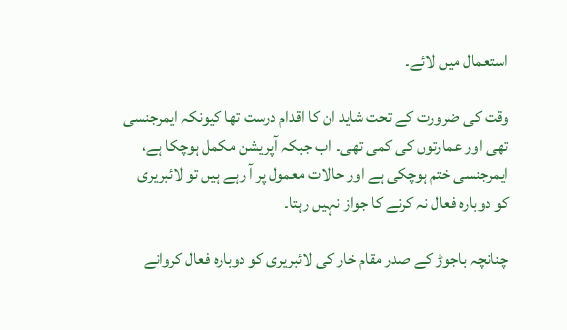استعمال میں لائے۔

وقت کی ضرورت کے تحت شاید ان کا اقدام درست تھا کیونکہ ایمرجنسی تھی اور عمارتوں کی کمی تھی۔ اب جبکہ آپریشن مکمل ہوچکا ہے، ایمرجنسی ختم ہوچکی ہے اور حالات معمول پر آ رہے ہیں تو لائبریری کو دوبارہ فعال نہ کرنے کا جواز نہیں رہتا۔

چنانچہ باجوڑ کے صدر مقام خار کی لائبریری کو دوبارہ فعال کروانے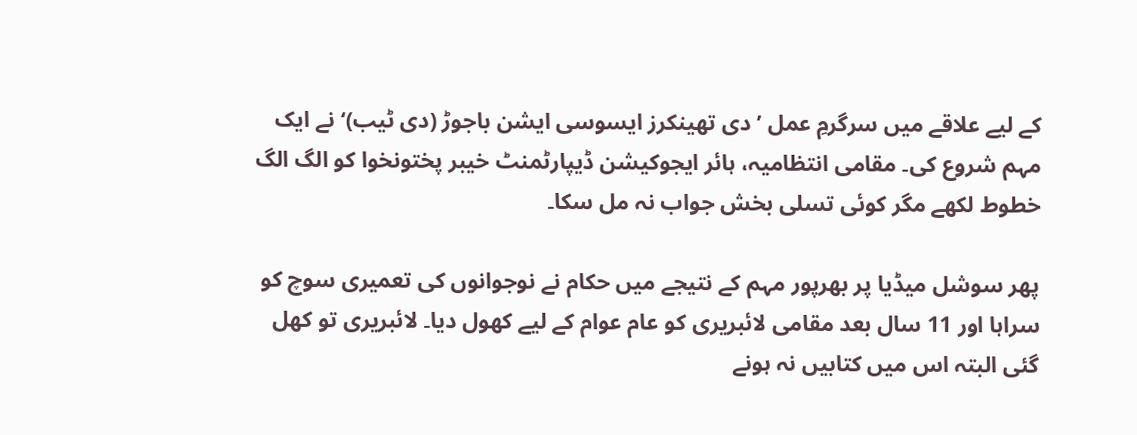کے لیے علاقے میں سرگرمِ عمل ’دی تھینکرز ایسوسی ایشن باجوڑ (دی ٹیب)‘ نے ایک مہم شروع کی۔ مقامی انتظامیہ، ہائر ایجوکیشن ڈیپارٹمنٹ خیبر پختونخوا کو الگ الگ خطوط لکھے مگر کوئی تسلی بخش جواب نہ مل سکا۔

پھر سوشل میڈیا پر بھرپور مہم کے نتیجے میں حکام نے نوجوانوں کی تعمیری سوچ کو سراہا اور 11 سال بعد مقامی لائبریری کو عام عوام کے لیے کھول دیا۔ لائبریری تو کھل گئی البتہ اس میں کتابیں نہ ہونے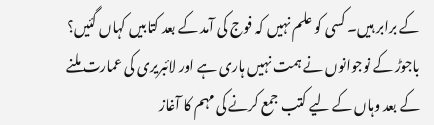کے برابر ہیں۔ کسی کو علم نہیں کہ فوج کی آمد کے بعد کتابیں کہاں گئیں؟ باجوڑ کے نوجوانوں نے ہمت نہیں ہاری ہے اور لائبریری کی عمارت ملنے کے بعد وہاں کے لیے کتب جمع کرنے کی مہم کا آغاز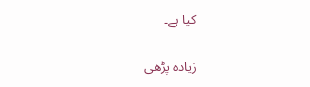کیا ہے۔

زیادہ پڑھی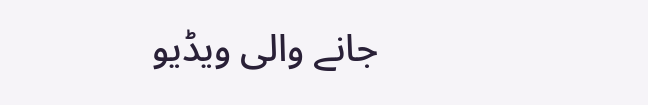جانے والی ویڈیو